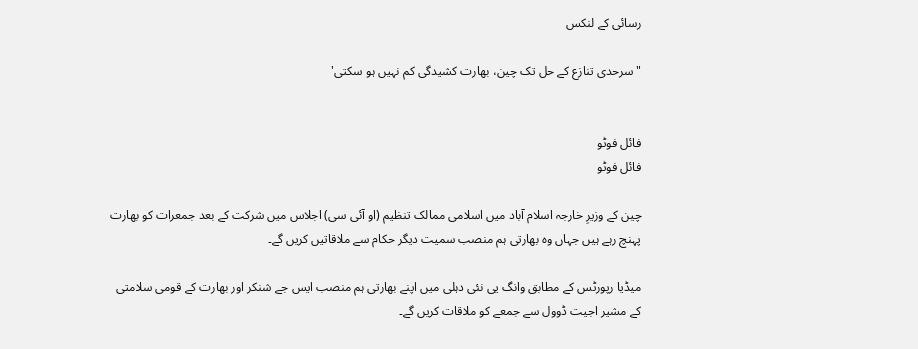رسائی کے لنکس

"سرحدی تنازع کے حل تک چین، بھارت کشیدگی کم نہیں ہو سکتی'


فائل فوٹو
فائل فوٹو

چین کے وزیرِ خارجہ اسلام آباد میں اسلامی ممالک تنظیم (او آئی سی) اجلاس میں شرکت کے بعد جمعرات کو بھارت پہنچ رہے ہیں جہاں وہ بھارتی ہم منصب سمیت دیگر حکام سے ملاقاتیں کریں گے۔

میڈیا رپورٹس کے مطابق وانگ یی نئی دہلی میں اپنے بھارتی ہم منصب ایس جے شنکر اور بھارت کے قومی سلامتی کے مشیر اجیت ڈوول سے جمعے کو ملاقات کریں گے۔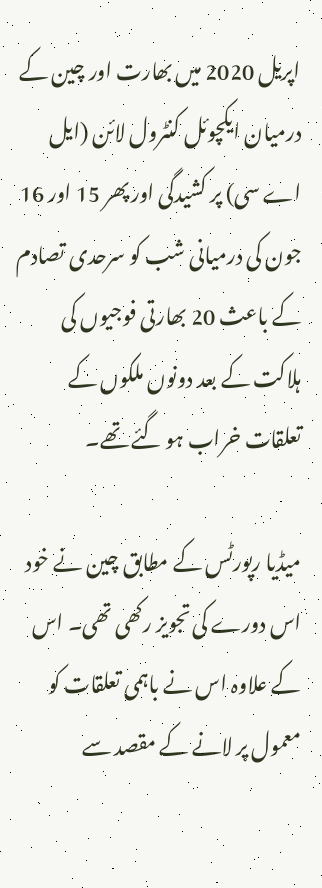اپریل 2020 میں بھارت اور چین کے درمیان ایکچوئل کنٹرول لائن (ایل اے سی) پر کشیدگی اور پھر 15 اور 16 جون کی درمیانی شب کو سرحدی تصادم کے باعث 20 بھارتی فوجیوں کی ہلاکت کے بعد دونوں ملکوں کے تعلقات خراب ہو گئے تھے۔

میڈیا رپورٹس کے مطابق چین نے خود اس دورے کی تجویز رکھی تھی۔ اس کے علاوہ اس نے باہمی تعلقات کو معمول پر لانے کے مقصد سے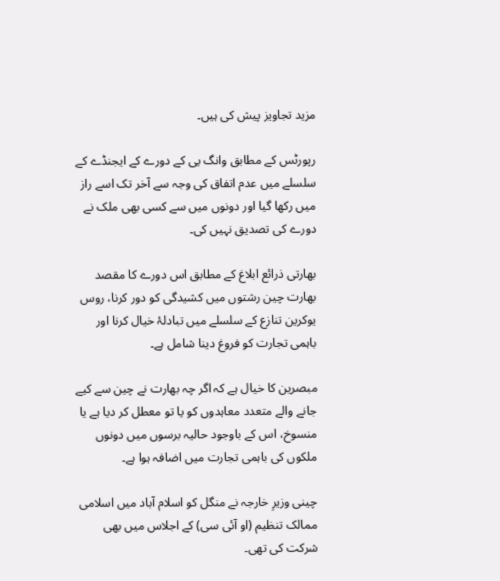مزید تجاویز پیش کی ہیں۔

رپورٹس کے مطابق وانگ یی کے دورے کے ایجنڈے کے سلسلے میں عدم اتفاق کی وجہ سے آخر تک اسے راز میں رکھا گیا اور دونوں میں سے کسی بھی ملک نے دورے کی تصدیق نہیں کی۔

بھارتی ذرائع ابلاغ کے مطابق اس دورے کا مقصد بھارت چین رشتوں میں کشیدگی کو دور کرنا، روس یوکرین تنازع کے سلسلے میں تبادلۂ خیال کرنا اور باہمی تجارت کو فروغ دینا شامل ہے۔

مبصرین کا خیال ہے کہ اگر چہ بھارت نے چین سے کیے جانے والے متعدد معاہدوں کو یا تو معطل کر دیا ہے یا منسوخ، اس کے باوجود حالیہ برسوں میں دونوں ملکوں کی باہمی تجارت میں اضافہ ہوا ہے۔

چینی وزیرِ خارجہ نے منگل کو اسلام آباد میں اسلامی ممالک تنظیم (او آئی سی) کے اجلاس میں بھی شرکت کی تھی۔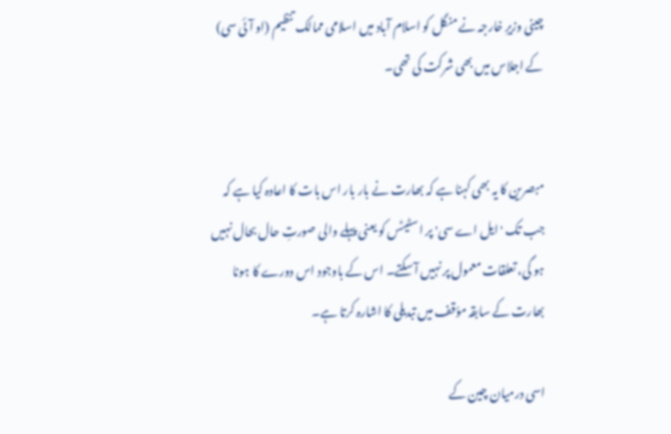چینی وزیرِ خارجہ نے منگل کو اسلام آباد میں اسلامی ممالک تنظیم (او آئی سی) کے اجلاس میں بھی شرکت کی تھی۔


مبصرین کا یہ بھی کہنا ہے کہ بھارت نے بار بار اس بات کا اعادہ کیا ہے کہ جب تک 'ایل اے سی' پر اسٹیٹس کو یعنی پہلے والی صورتِ حال بحال نہیں ہو گی، تعلقات معمول پر نہیں آ سکتے۔ اس کے باوجود اس دورے کا ہونا بھارت کے سابقہ مؤقف میں تبدیلی کا اشارہ کرتا ہے۔

اسی درمیان چین کے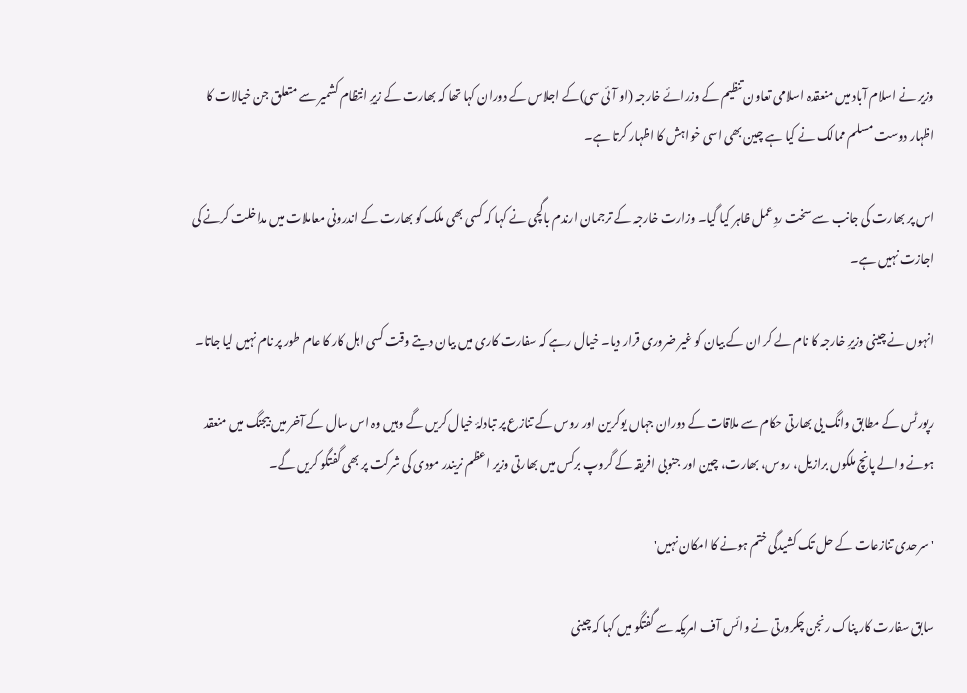وزیر نے اسلام آباد میں منعقدہ اسلامی تعاون تنظیم کے وزرائے خارجہ (او آئی سی)کے اجلاس کے دوران کہا تھا کہ بھارت کے زیرِ انتظام کشمیر سے متعلق جن خیالات کا اظہار دوست مسلم ممالک نے کیا ہے چین بھی اسی خواہش کا اظہار کرتا ہے۔

اس پر بھارت کی جانب سے سخت ردِعمل ظاہر کیا گیا۔ وزارت خارجہ کے ترجمان ارندم باگچی نے کہا کہ کسی بھی ملک کو بھارت کے اندرونی معاملات میں مداخلت کرنے کی اجازت نہیں ہے۔

انہوں نے چینی وزیرِ خارجہ کا نام لے کر ان کے بیان کو غیر ضروری قرار دیا۔ خیال رہے کہ سفارت کاری میں بیان دیتے وقت کسی اہل کار کا عام طور پر نام نہیں لیا جاتا۔

رپورٹس کے مطابق وانگ یی بھارتی حکام سے ملاقات کے دوران جہاں یوکرین اور روس کے تنازع پر تبادلۂ خیال کریں گے وہیں وہ اس سال کے آخر میں بیجنگ میں منعقد ہونے والے پانچ ملکوں برازیل، روس، بھارت، چین اور جنوبی افریقہ کے گروپ برکس میں بھارتی وزیر اعظم نریندر مودی کی شرکت پر بھی گفتگو کریں گے۔

'سرحدی تنازعات کے حل تک کشیدگی ختم ہونے کا امکان نہیں'

سابق سفارت کار پناک رنجن چکرورتی نے وائس آف امریکہ سے گفتگو میں کہا کہ چینی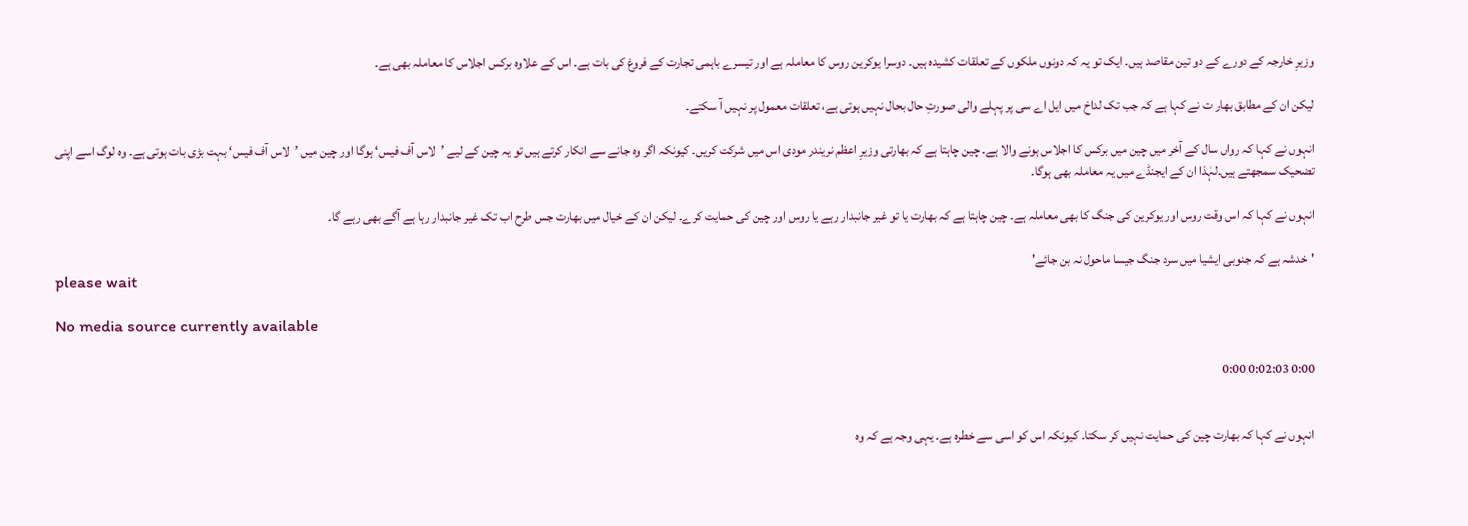وزیرِ خارجہ کے دورے کے دو تین مقاصد ہیں۔ ایک تو یہ کہ دونوں ملکوں کے تعلقات کشیدہ ہیں۔ دوسرا یوکرین روس کا معاملہ ہے اور تیسرے باہمی تجارت کے فروغ کی بات ہے۔ اس کے علاوہ برکس اجلاس کا معاملہ بھی ہے۔

لیکن ان کے مطابق بھار ت نے کہا ہے کہ جب تک لداخ میں ایل اے سی پر پہلے والی صورتِ حال بحال نہیں ہوتی ہے، تعلقات معمول پر نہیں آ سکتے۔

انہوں نے کہا کہ رواں سال کے آخر میں چین میں برکس کا اجلاس ہونے والا ہے۔ چین چاہتا ہے کہ بھارتی وزیرِ اعظم نریندر مودی اس میں شرکت کریں۔ کیونکہ اگر وہ جانے سے انکار کرتے ہیں تو یہ چین کے لیے ’لاس آف فیس‘ ہوگا اور چین میں ’لاس آف فیس‘ بہت بڑی بات ہوتی ہے۔ وہ لوگ اسے اپنی تضحیک سمجھتے ہیں۔لہٰذا ان کے ایجنڈے میں یہ معاملہ بھی ہوگا۔

انہوں نے کہا کہ اس وقت روس اور یوکرین کی جنگ کا بھی معاملہ ہے۔ چین چاہتا ہے کہ بھارت یا تو غیر جانبدار رہے یا روس اور چین کی حمایت کرے۔ لیکن ان کے خیال میں بھارت جس طرح اب تک غیر جانبدار رہا ہے آگے بھی رہے گا۔

'خدشہ ہے کہ جنوبی ایشیا میں سرد جنگ جیسا ماحول نہ بن جائے'
please wait

No media source currently available

0:00 0:02:03 0:00


انہوں نے کہا کہ بھارت چین کی حمایت نہیں کر سکتا۔ کیونکہ اس کو اسی سے خطرہ ہے۔ یہی وجہ ہے کہ وہ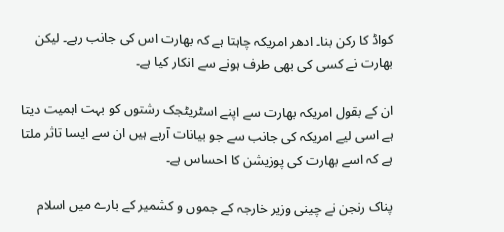کواڈ کا رکن بنا۔ ادھر امریکہ چاہتا ہے کہ بھارت اس کی جانب رہے۔ لیکن بھارت نے کسی کی بھی طرف ہونے سے انکار کیا ہے۔

ان کے بقول امریکہ بھارت سے اپنے اسٹریٹجک رشتوں کو بہت اہمیت دیتا ہے اسی لیے امریکہ کی جانب سے جو بیانات آرہے ہیں ان سے ایسا تاثر ملتا ہے کہ اسے بھارت کی پوزیشن کا احساس ہے۔

پناک رنجن نے چینی وزیر خارجہ کے جموں و کشمیر کے بارے میں اسلام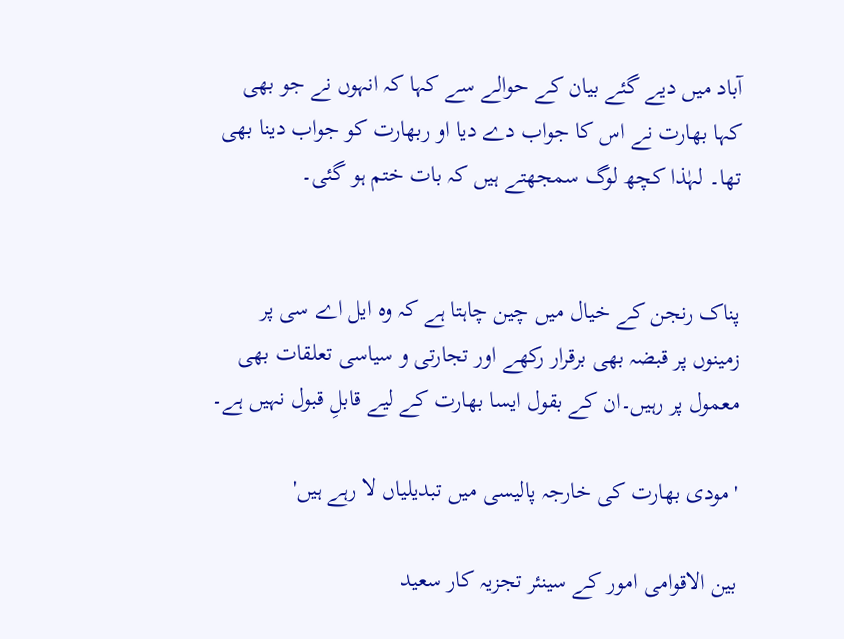آباد میں دیے گئے بیان کے حوالے سے کہا کہ انہوں نے جو بھی کہا بھارت نے اس کا جواب دے دیا او ربھارت کو جواب دینا بھی تھا۔ لہٰذا کچھ لوگ سمجھتے ہیں کہ بات ختم ہو گئی۔


پناک رنجن کے خیال میں چین چاہتا ہے کہ وہ ایل اے سی پر زمینوں پر قبضہ بھی برقرار رکھے اور تجارتی و سیاسی تعلقات بھی معمول پر رہیں۔ان کے بقول ایسا بھارت کے لیے قابلِ قبول نہیں ہے۔

'مودی بھارت کی خارجہ پالیسی میں تبدیلیاں لا رہے ہیں'

بین الاقوامی امور کے سینئر تجزیہ کار سعید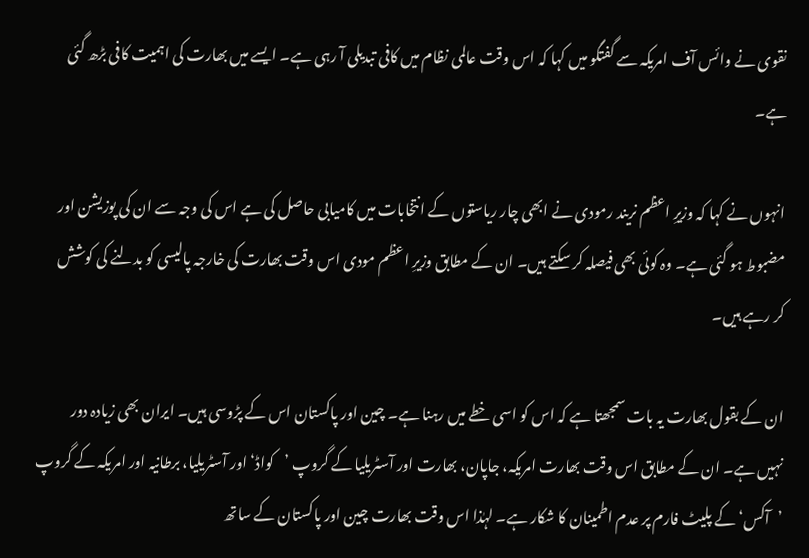نقوی نے وائس آف امریکہ سے گفتگو میں کہا کہ اس وقت عالمی نظام میں کافی تبدیلی آ رہی ہے۔ ایسے میں بھارت کی اہمیت کافی بڑھ گئی ہے۔

انہوں نے کہا کہ وزیرِ اعظم نریند رمودی نے ابھی چار ریاستوں کے انتخابات میں کامیابی حاصل کی ہے اس کی وجہ سے ان کی پوزیشن اور مضبوط ہو گئی ہے۔ وہ کوئی بھی فیصلہ کر سکتے ہیں۔ ان کے مطابق وزیرِ اعظم مودی اس وقت بھارت کی خارجہ پالیسی کو بدلنے کی کوشش کر رہے ہیں۔

ان کے بقول بھارت یہ بات سمجھتا ہے کہ اس کو اسی خطے میں رہنا ہے۔ چین اور پاکستان اس کے پڑوسی ہیں۔ ایران بھی زیادہ دور نہیں ہے۔ ان کے مطابق اس وقت بھارت امریکہ، جاپان، بھارت اور آسٹریلیا کے گروپ ’کواڈ‘ اور آسٹریلیا، برطانیہ اور امریکہ کے گروپ ’آکس‘ کے پلیٹ فارم پر عدم اطمینان کا شکار ہے۔ لہٰذا اس وقت بھارت چین اور پاکستان کے ساتھ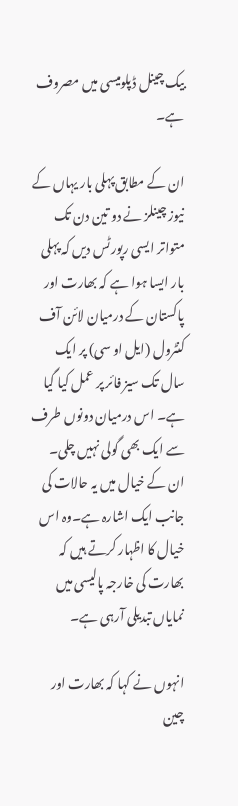بیک چینل ڈپلومیسی میں مصروف ہے۔

ان کے مطابق پہلی بار یہاں کے نیوز چینلز نے دو تین دن تک متواتر ایسی رپورٹس دیں کہ پہلی بار ایسا ہوا ہے کہ بھارت اور پاکستان کے درمیان لائن آف کنٹرول (ایل او سی) پر ایک سال تک سیز فائر پر عمل کیا گیا ہے۔ اس درمیان دونوں طرف سے ایک بھی گولی نہیں چلی۔ ان کے خیال میں یہ حالات کی جانب ایک اشارہ ہے۔وہ اس خیال کا اظہار کرتے ہیں کہ بھارت کی خارجہ پالیسی میں نمایاں تبدیلی آرہی ہے۔

انہوں نے کہا کہ بھارت اور چین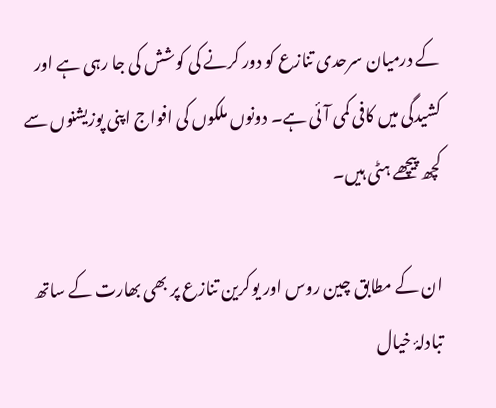کے درمیان سرحدی تنازع کو دور کرنے کی کوشش کی جا رہی ہے اور کشیدگی میں کافی کمی آئی ہے۔ دونوں ملکوں کی افواج اپنی پوزیشنوں سے کچھ پیچھے ہٹی ہیں۔

ان کے مطابق چین روس اور یوکرین تنازع پر بھی بھارت کے ساتھ تبادلۂ خیال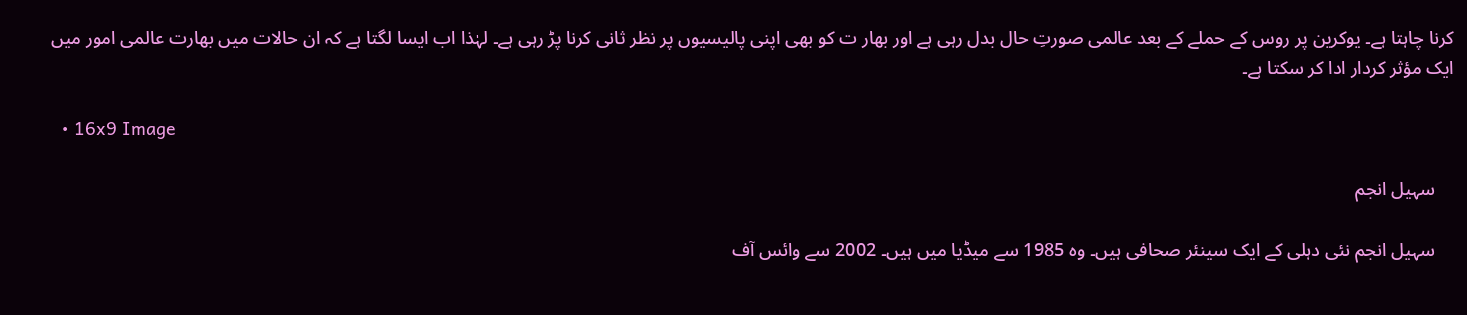کرنا چاہتا ہے۔ یوکرین پر روس کے حملے کے بعد عالمی صورتِ حال بدل رہی ہے اور بھار ت کو بھی اپنی پالیسیوں پر نظر ثانی کرنا پڑ رہی ہے۔ لہٰذا اب ایسا لگتا ہے کہ ان حالات میں بھارت عالمی امور میں ایک مؤثر کردار ادا کر سکتا ہے۔

  • 16x9 Image

    سہیل انجم

    سہیل انجم نئی دہلی کے ایک سینئر صحافی ہیں۔ وہ 1985 سے میڈیا میں ہیں۔ 2002 سے وائس آف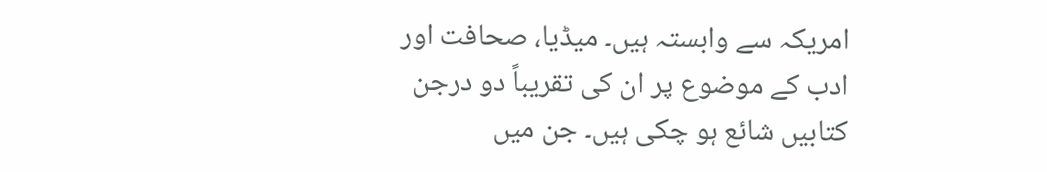امریکہ سے وابستہ ہیں۔ میڈیا، صحافت اور ادب کے موضوع پر ان کی تقریباً دو درجن کتابیں شائع ہو چکی ہیں۔ جن میں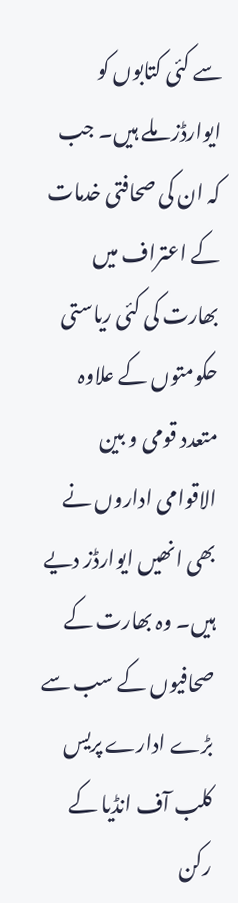سے کئی کتابوں کو ایوارڈز ملے ہیں۔ جب کہ ان کی صحافتی خدمات کے اعتراف میں بھارت کی کئی ریاستی حکومتوں کے علاوہ متعدد قومی و بین الاقوامی اداروں نے بھی انھیں ایوارڈز دیے ہیں۔ وہ بھارت کے صحافیوں کے سب سے بڑے ادارے پریس کلب آف انڈیا کے رکن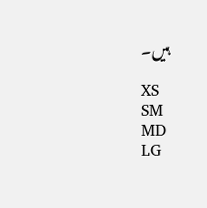ہیں۔

XS
SM
MD
LG